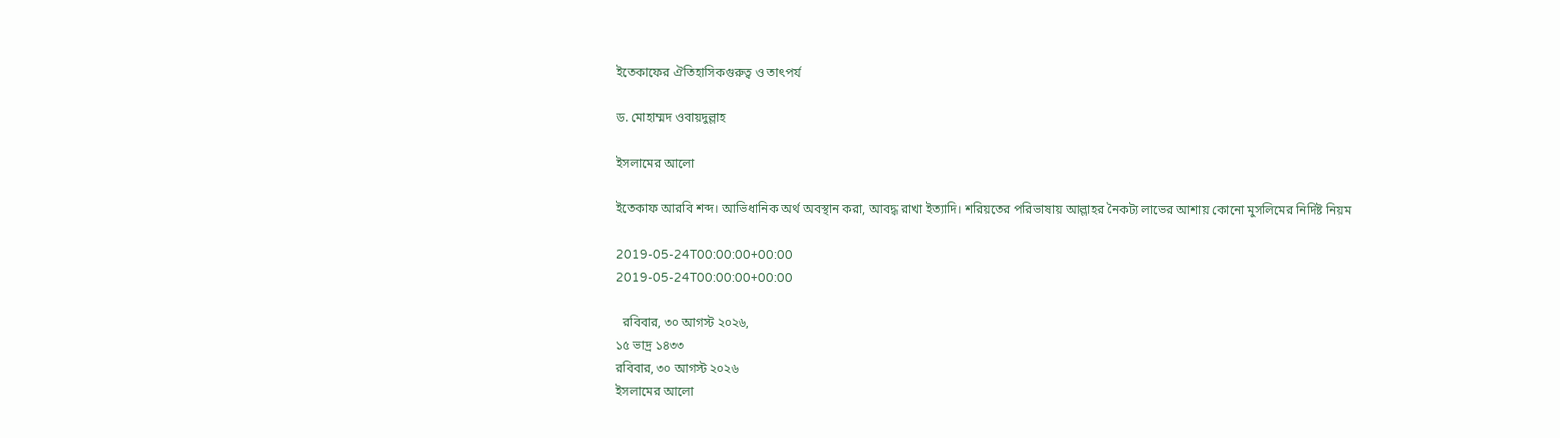ইতেকাফের ঐতিহাসিকগুরুত্ব ও তাৎপর্য

ড. মোহাম্মদ ওবায়দুল্লাহ

ইসলামের আলো

ইতেকাফ আরবি শব্দ। আভিধানিক অর্থ অবস্থান করা, আবদ্ধ রাখা ইত্যাদি। শরিয়তের পরিভাষায় আল্লাহর নৈকট্য লাভের আশায় কোনো মুসলিমের নির্দিষ্ট নিয়ম

2019-05-24T00:00:00+00:00
2019-05-24T00:00:00+00:00

  রবিবার, ৩০ আগস্ট ২০২৬,
১৫ ভাদ্র ১৪৩৩
রবিবার, ৩০ আগস্ট ২০২৬
ইসলামের আলো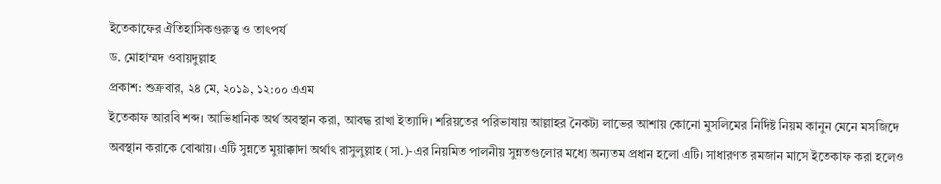ইতেকাফের ঐতিহাসিকগুরুত্ব ও তাৎপর্য
ড. মোহাম্মদ ওবায়দুল্লাহ
প্রকাশ: শুক্রবার, ২৪ মে, ২০১৯, ১২:০০ এএম
ইতেকাফ আরবি শব্দ। আভিধানিক অর্থ অবস্থান করা, আবদ্ধ রাখা ইত্যাদি। শরিয়তের পরিভাষায় আল্লাহর নৈকট্য লাভের আশায় কোনো মুসলিমের নির্দিষ্ট নিয়ম কানুন মেনে মসজিদে অবস্থান করাকে বোঝায়। এটি সুন্নতে মুয়াক্কাদা অর্থাৎ রাসুলুল্লাহ (সা.)-এর নিয়মিত পালনীয় সুন্নতগুলোর মধ্যে অন্যতম প্রধান হলো এটি। সাধারণত রমজান মাসে ইতেকাফ করা হলেও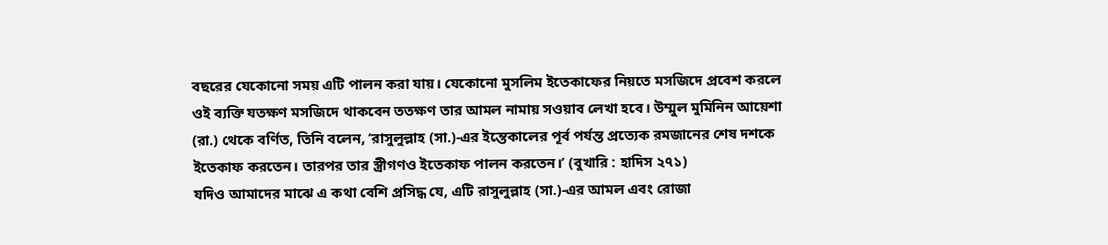বছরের যেকোনো সময় এটি পালন করা যায়। যেকোনো মুসলিম ইতেকাফের নিয়তে মসজিদে প্রবেশ করলে ওই ব্যক্তি যতক্ষণ মসজিদে থাকবেন ততক্ষণ তার আমল নামায় সওয়াব লেখা হবে। উম্মুল মুমিনিন আয়েশা (রা.) থেকে বর্ণিত, তিনি বলেন, ‘রাসুলুল্লাহ (সা.)-এর ইন্তেকালের পূর্ব পর্যন্ত প্রত্যেক রমজানের শেষ দশকে ইতেকাফ করতেন। তারপর তার স্ত্রীগণও ইতেকাফ পালন করতেন।’ (বুখারি : হাদিস ২৭১)
যদিও আমাদের মাঝে এ কথা বেশি প্রসিদ্ধ যে, এটি রাসুলুল্লাহ (সা.)-এর আমল এবং রোজা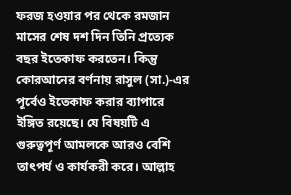ফরজ হওয়ার পর থেকে রমজান মাসের শেষ দশ দিন তিনি প্রত্যেক বছর ইতেকাফ করতেন। কিন্তু কোরআনের বর্ণনায় রাসুল (সা.)-এর পূর্বেও ইতেকাফ করার ব্যাপারে ইঙ্গিত রয়েছে। যে বিষয়টি এ গুরুত্বপূর্ণ আমলকে আরও বেশি তাৎপর্য ও কার্যকরী করে। আল্লাহ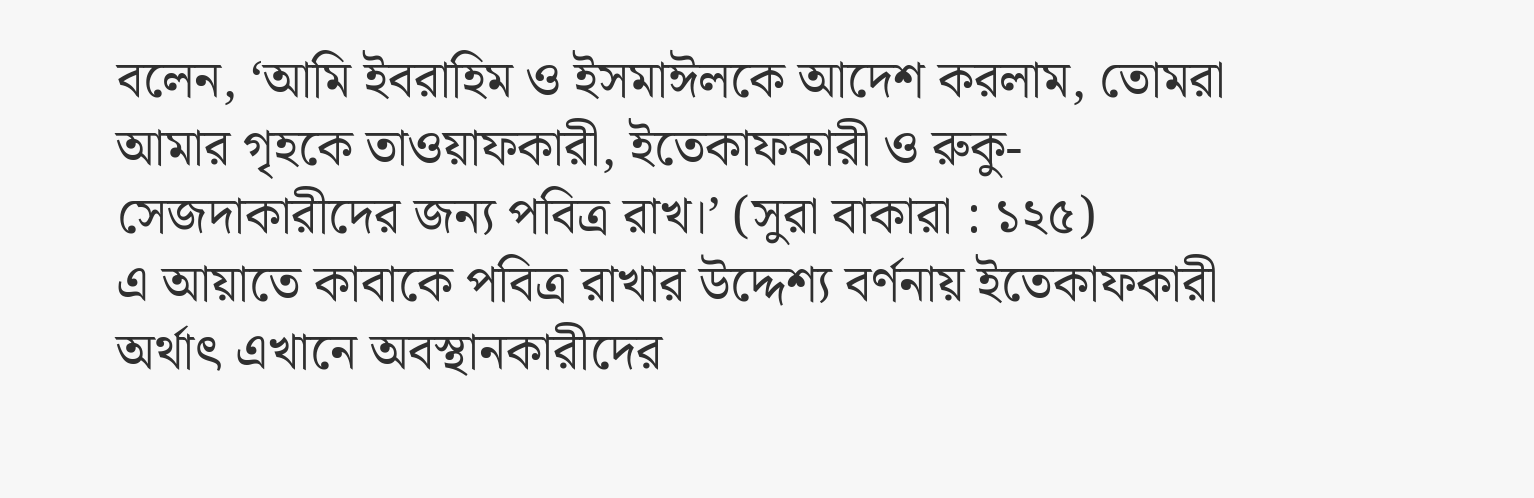বলেন, ‘আমি ইবরাহিম ও ইসমাঈলকে আদেশ করলাম, তোমরা আমার গৃহকে তাওয়াফকারী, ইতেকাফকারী ও রুকু-সেজদাকারীদের জন্য পবিত্র রাখ।’ (সুরা বাকারা : ১২৫)
এ আয়াতে কাবাকে পবিত্র রাখার উদ্দেশ্য বর্ণনায় ইতেকাফকারী অর্থাৎ এখানে অবস্থানকারীদের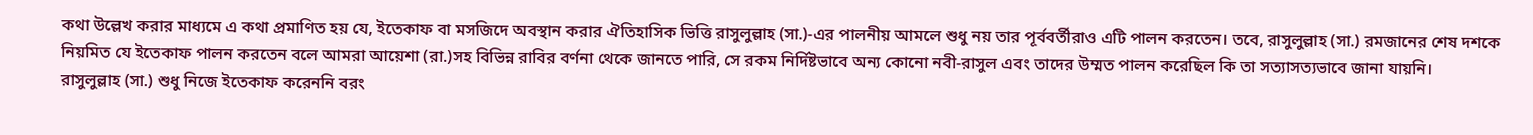কথা উল্লেখ করার মাধ্যমে এ কথা প্রমাণিত হয় যে, ইতেকাফ বা মসজিদে অবস্থান করার ঐতিহাসিক ভিত্তি রাসুলুল্লাহ (সা.)-এর পালনীয় আমলে শুধু নয় তার পূর্ববর্তীরাও এটি পালন করতেন। তবে, রাসুলুল্লাহ (সা.) রমজানের শেষ দশকে নিয়মিত যে ইতেকাফ পালন করতেন বলে আমরা আয়েশা (রা.)সহ বিভিন্ন রাবির বর্ণনা থেকে জানতে পারি, সে রকম নির্দিষ্টভাবে অন্য কোনো নবী-রাসুল এবং তাদের উম্মত পালন করেছিল কি তা সত্যাসত্যভাবে জানা যায়নি।
রাসুলুল্লাহ (সা.) শুধু নিজে ইতেকাফ করেননি বরং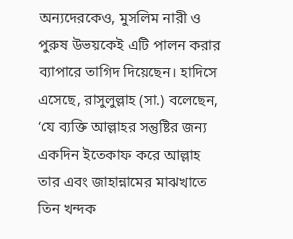অন্যদেরকেও, মুসলিম নারী ও পুরুষ উভয়কেই এটি পালন করার ব্যাপারে তাগিদ দিয়েছেন। হাদিসে এসেছে, রাসুলুল্লাহ (সা.) বলেছেন, ‘যে ব্যক্তি আল্লাহর সন্তুষ্টির জন্য একদিন ইতেকাফ করে আল্লাহ তার এবং জাহান্নামের মাঝখাতে তিন খন্দক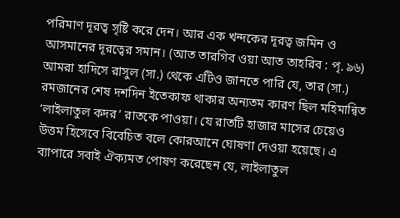পরিমাণ দূরত্ব সৃষ্টি করে দেন। আর এক খন্দকের দূরত্ব জমিন ও আসমানের দূরত্বের সমান। (আত তারগিব ওয়া আত তাহরিব : পৃ. ৯৬)
আমরা হাদিসে রাসুল (সা.) থেকে এটিও জানতে পারি যে, তার (সা.) রমজানের শেষ দশদিন ইতেকাফ থাকার অন্যতম কারণ ছিল মহিমান্বিত ‘লাইলাতুল কদর’ রাতকে পাওয়া। যে রাতটি হাজার মাসের চেয়েও উত্তম হিসেবে বিবেচিত বলে কোরআনে ঘোষণা দেওয়া হয়েছে। এ ব্যাপারে সবাই ঐক্যমত পোষণ করেছেন যে, লাইলাতুল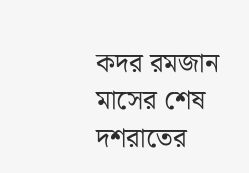কদর রমজান মাসের শেষ দশরাতের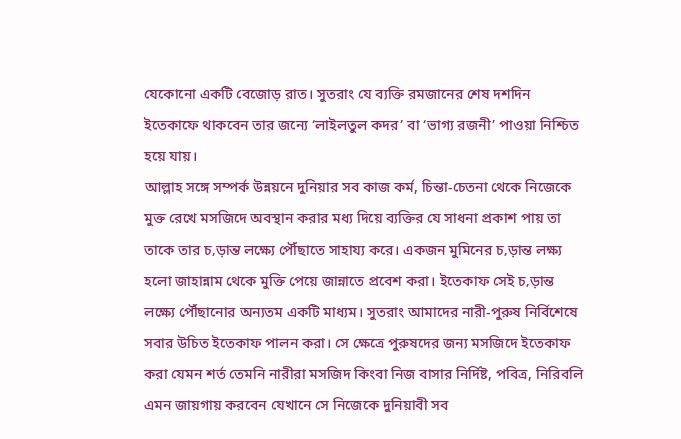যেকোনো একটি বেজোড় রাত। সুতরাং যে ব্যক্তি রমজানের শেষ দশদিন ইতেকাফে থাকবেন তার জন্যে ‘লাইলতুল কদর’ বা ‘ভাগ্য রজনী’ পাওয়া নিশ্চিত হয়ে যায়।
আল্লাহ সঙ্গে সম্পর্ক উন্নয়নে দুনিয়ার সব কাজ কর্ম, চিন্তা-চেতনা থেকে নিজেকে মুক্ত রেখে মসজিদে অবস্থান করার মধ্য দিয়ে ব্যক্তির যে সাধনা প্রকাশ পায় তা তাকে তার চ‚ড়ান্ত লক্ষ্যে পৌঁছাতে সাহায্য করে। একজন মুমিনের চ‚ড়ান্ত লক্ষ্য হলো জাহান্নাম থেকে মুক্তি পেয়ে জান্নাতে প্রবেশ করা। ইতেকাফ সেই চ‚ড়ান্ত লক্ষ্যে পৌঁছানোর অন্যতম একটি মাধ্যম। সুতরাং আমাদের নারী-পুরুষ নির্বিশেষে সবার উচিত ইতেকাফ পালন করা। সে ক্ষেত্রে পুরুষদের জন্য মসজিদে ইতেকাফ করা যেমন শর্ত তেমনি নারীরা মসজিদ কিংবা নিজ বাসার নির্দিষ্ট, পবিত্র, নিরিবলি এমন জায়গায় করবেন যেখানে সে নিজেকে দুনিয়াবী সব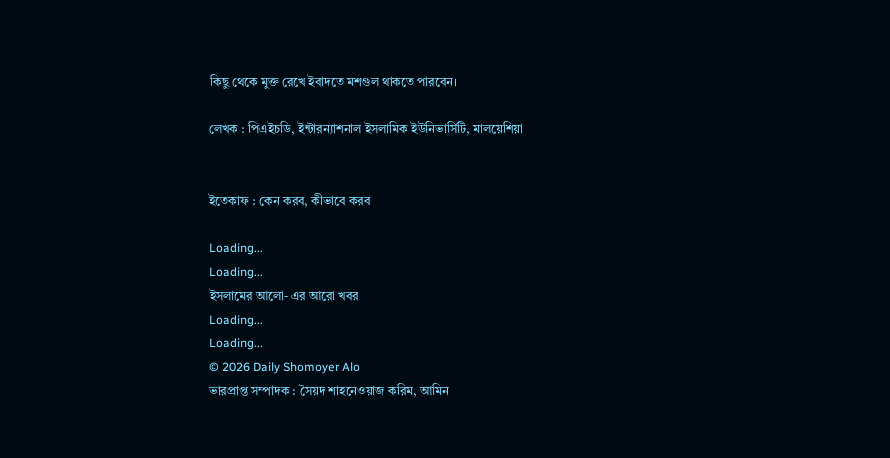কিছু থেকে মুক্ত রেখে ইবাদতে মশগুল থাকতে পারবেন।

লেখক : পিএইচডি, ইন্টারন্যাশনাল ইসলামিক ইউনিভার্সিটি, মালয়েশিয়া


ইতেকাফ : কেন করব, কীভাবে করব

Loading...
Loading...
ইসলামের আলো- এর আরো খবর
Loading...
Loading...
© 2026 Daily Shomoyer Alo
ভারপ্রাপ্ত সম্পাদক : সৈয়দ শাহনেওয়াজ করিম, আমিন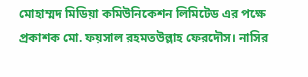মোহাম্মদ মিডিয়া কমিউনিকেশন লিমিটেড এর পক্ষে প্রকাশক মো. ফয়সাল রহমতউল্লাহ ফেরদৌস। নাসির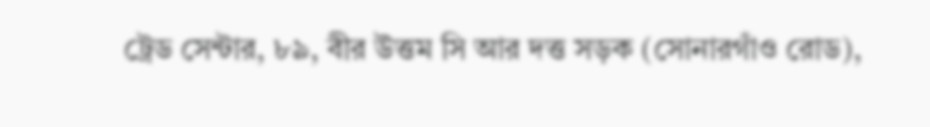ট্রেড সেন্টার, ৮৯, বীর উত্তম সি আর দত্ত সড়ক (সোনারগাঁও রোড),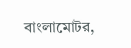বাংলামোটর,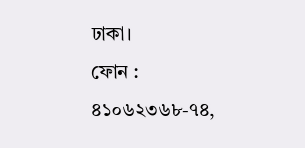ঢাকা।
ফোন : ৪১০৬২৩৬৮-৭৪,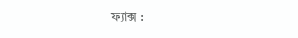ফ্যাক্স :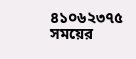৪১০৬২৩৭৫
সময়ের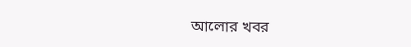আলোর খবর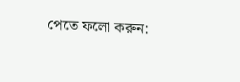পেতে ফলো করুন: